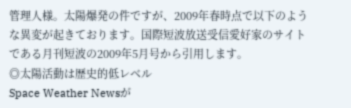管理人様。太陽爆発の件ですが、2009年春時点で以下のような異変が起きております。国際短波放送受信愛好家のサイトである月刊短波の2009年5月号から引用します。
◎太陽活動は歴史的低レベル
Space Weather Newsが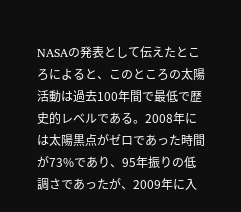NASAの発表として伝えたところによると、このところの太陽活動は過去100年間で最低で歴史的レベルである。2008年には太陽黒点がゼロであった時間が73%であり、95年振りの低調さであったが、2009年に入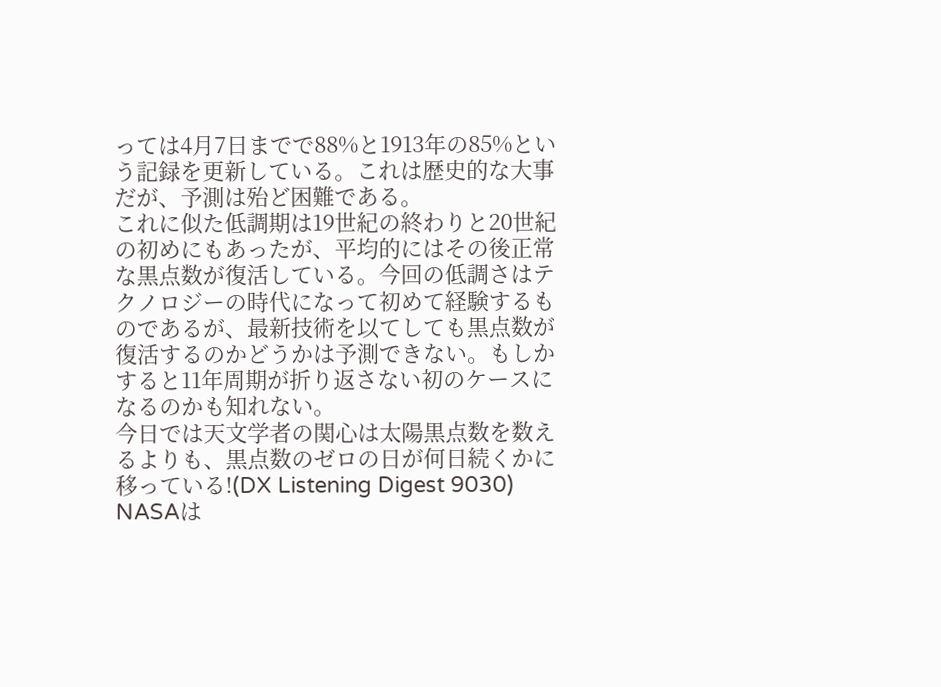っては4月7日までで88%と1913年の85%という記録を更新している。これは歴史的な大事だが、予測は殆ど困難である。
これに似た低調期は19世紀の終わりと20世紀の初めにもあったが、平均的にはその後正常な黒点数が復活している。今回の低調さはテクノロジーの時代になって初めて経験するものであるが、最新技術を以てしても黒点数が復活するのかどうかは予測できない。もしかすると11年周期が折り返さない初のケースになるのかも知れない。
今日では天文学者の関心は太陽黒点数を数えるよりも、黒点数のゼロの日が何日続くかに移っている!(DX Listening Digest 9030)
NASAは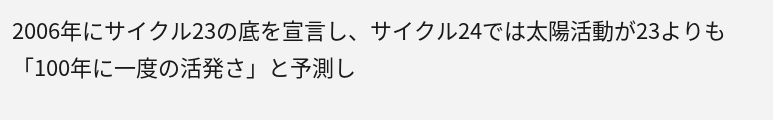2006年にサイクル23の底を宣言し、サイクル24では太陽活動が23よりも「100年に一度の活発さ」と予測し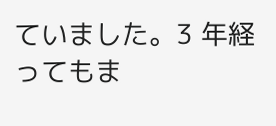ていました。3 年経ってもま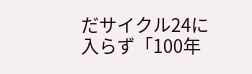だサイクル24に入らず「100年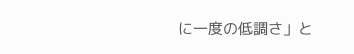に一度の低調さ」と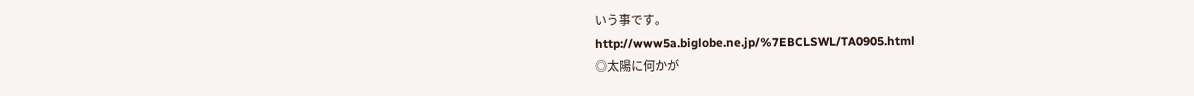いう事です。
http://www5a.biglobe.ne.jp/%7EBCLSWL/TA0905.html
◎太陽に何かが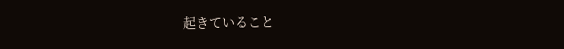起きていること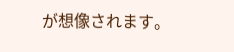が想像されます。